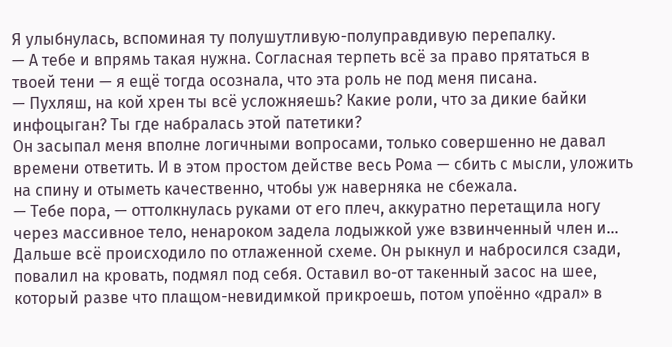Я улыбнулась, вспоминая ту полушутливую-полуправдивую перепалку.
— А тебе и впрямь такая нужна. Согласная терпеть всё за право прятаться в твоей тени — я ещё тогда осознала, что эта роль не под меня писана.
— Пухляш, на кой хрен ты всё усложняешь? Какие роли, что за дикие байки инфоцыган? Ты где набралась этой патетики?
Он засыпал меня вполне логичными вопросами, только совершенно не давал времени ответить. И в этом простом действе весь Рома — сбить с мысли, уложить на спину и отыметь качественно, чтобы уж наверняка не сбежала.
— Тебе пора, — оттолкнулась руками от его плеч, аккуратно перетащила ногу через массивное тело, ненароком задела лодыжкой уже взвинченный член и...
Дальше всё происходило по отлаженной схеме. Он рыкнул и набросился сзади, повалил на кровать, подмял под себя. Оставил во-от такенный засос на шее, который разве что плащом-невидимкой прикроешь, потом упоённо «драл» в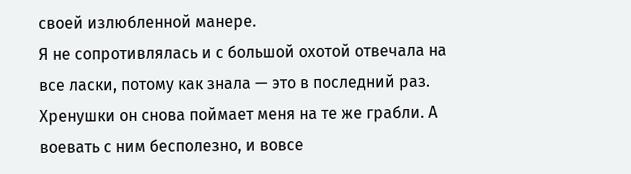своей излюбленной манере.
Я не сопротивлялась и с большой охотой отвечала на все ласки, потому как знала — это в последний раз. Хренушки он снова поймает меня на те же грабли. А воевать с ним бесполезно, и вовсе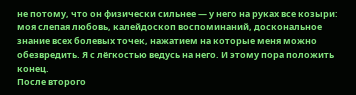не потому, что он физически сильнее — у него на руках все козыри: моя слепая любовь, калейдоскоп воспоминаний, доскональное знание всех болевых точек, нажатием на которые меня можно обезвредить. Я с лёгкостью ведусь на него. И этому пора положить конец.
После второго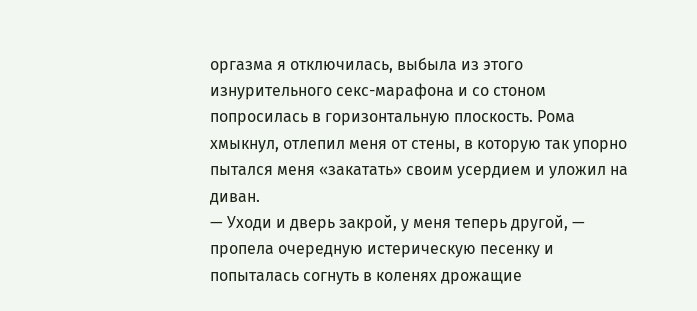оргазма я отключилась, выбыла из этого изнурительного секс-марафона и со стоном попросилась в горизонтальную плоскость. Рома хмыкнул, отлепил меня от стены, в которую так упорно пытался меня «закатать» своим усердием и уложил на диван.
— Уходи и дверь закрой, у меня теперь другой, — пропела очередную истерическую песенку и попыталась согнуть в коленях дрожащие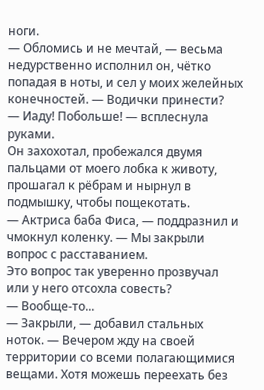ноги.
— Обломись и не мечтай, — весьма недурственно исполнил он, чётко попадая в ноты, и сел у моих желейных конечностей. — Водички принести?
— Иаду! Побольше! — всплеснула руками.
Он захохотал, пробежался двумя пальцами от моего лобка к животу, прошагал к рёбрам и нырнул в подмышку, чтобы пощекотать.
— Актриса баба Фиса, — поддразнил и чмокнул коленку. — Мы закрыли вопрос с расставанием.
Это вопрос так уверенно прозвучал или у него отсохла совесть?
— Вообще-то...
— Закрыли, — добавил стальных ноток. — Вечером жду на своей территории со всеми полагающимися вещами. Хотя можешь переехать без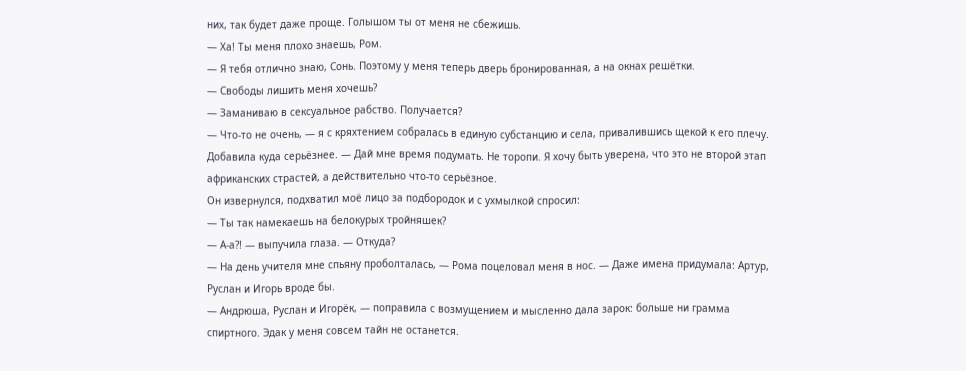них, так будет даже проще. Голышом ты от меня не сбежишь.
— Ха! Ты меня плохо знаешь, Ром.
— Я тебя отлично знаю, Сонь. Поэтому у меня теперь дверь бронированная, а на окнах решётки.
— Свободы лишить меня хочешь?
— Заманиваю в сексуальное рабство. Получается?
— Что-то не очень, — я с кряхтением собралась в единую субстанцию и села, привалившись щекой к его плечу. Добавила куда серьёзнее. — Дай мне время подумать. Не торопи. Я хочу быть уверена, что это не второй этап африканских страстей, а действительно что-то серьёзное.
Он извернулся, подхватил моё лицо за подбородок и с ухмылкой спросил:
— Ты так намекаешь на белокурых тройняшек?
— А-а?! — выпучила глаза. — Откуда?
— На день учителя мне спьяну проболталась, — Рома поцеловал меня в нос. — Даже имена придумала: Артур, Руслан и Игорь вроде бы.
— Андрюша, Руслан и Игорёк, — поправила с возмущением и мысленно дала зарок: больше ни грамма спиртного. Эдак у меня совсем тайн не останется.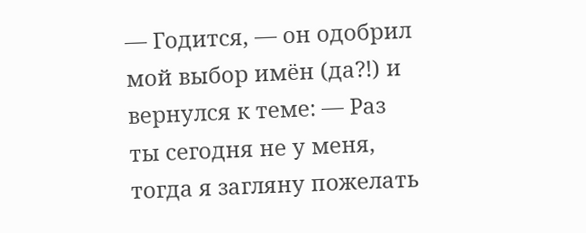— Годится, — он одобрил мой выбор имён (да?!) и вернулся к теме: — Раз ты сегодня не у меня, тогда я загляну пожелать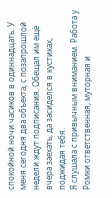спокойной ночи часиков в одиннадцать. У меня сегодня два объекта, с позапрошлой недели ждут подписания. Обещал им ещё вчера заехать, да засиделся в кустиках, поджидая тебя.
Я слушала с привычным вниманием. Работа у Ромки ответственная, муторная и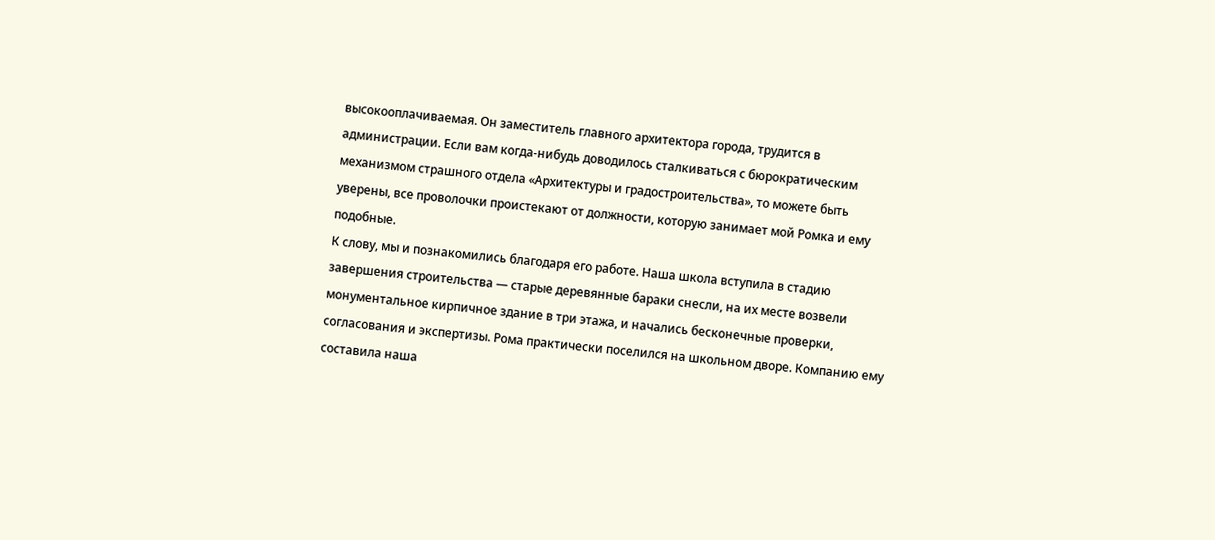высокооплачиваемая. Он заместитель главного архитектора города, трудится в администрации. Если вам когда-нибудь доводилось сталкиваться с бюрократическим механизмом страшного отдела «Архитектуры и градостроительства», то можете быть уверены, все проволочки проистекают от должности, которую занимает мой Ромка и ему подобные.
К слову, мы и познакомились благодаря его работе. Наша школа вступила в стадию завершения строительства — старые деревянные бараки снесли, на их месте возвели монументальное кирпичное здание в три этажа, и начались бесконечные проверки, согласования и экспертизы. Рома практически поселился на школьном дворе. Компанию ему составила наша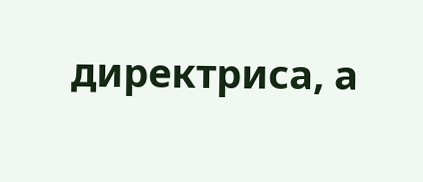директриса, а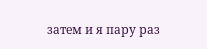затем и я пару раз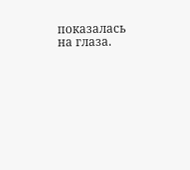показалась на глаза.